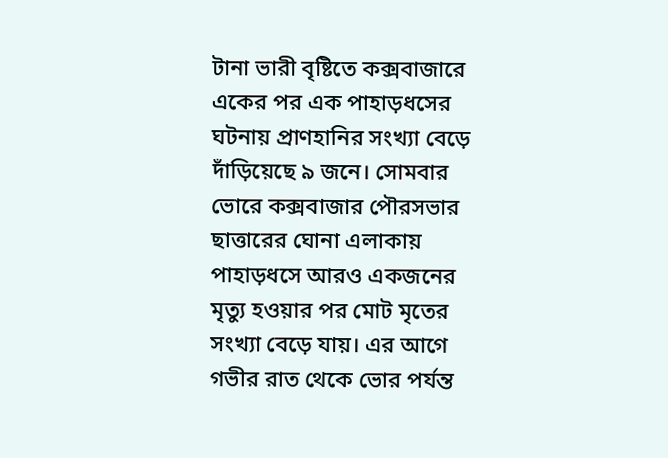টানা ভারী বৃষ্টিতে কক্সবাজারে একের পর এক পাহাড়ধসের ঘটনায় প্রাণহানির সংখ্যা বেড়ে দাঁড়িয়েছে ৯ জনে। সোমবার ভোরে কক্সবাজার পৌরসভার ছাত্তারের ঘোনা এলাকায় পাহাড়ধসে আরও একজনের মৃত্যু হওয়ার পর মোট মৃতের সংখ্যা বেড়ে যায়। এর আগে গভীর রাত থেকে ভোর পর্যন্ত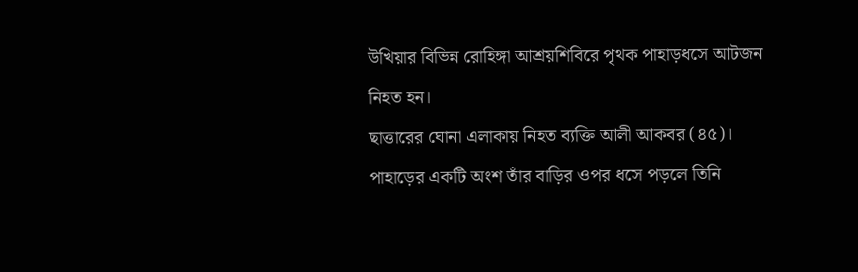উখিয়ার বিভিন্ন রোহিঙ্গা আশ্রয়শিবিরে পৃথক পাহাড়ধসে আটজন নিহত হন।
ছাত্তারের ঘোনা এলাকায় নিহত ব্যক্তি আলী আকবর (৪৫)। পাহাড়ের একটি অংশ তাঁর বাড়ির ওপর ধসে পড়লে তিনি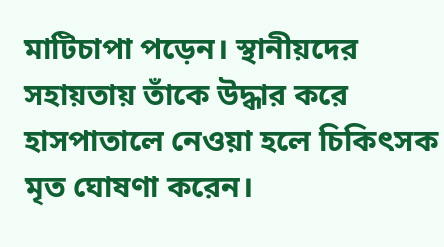মাটিচাপা পড়েন। স্থানীয়দের সহায়তায় তাঁকে উদ্ধার করে হাসপাতালে নেওয়া হলে চিকিৎসক মৃত ঘোষণা করেন।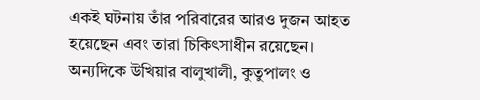একই ঘটনায় তাঁর পরিবারের আরও দুজন আহত হয়েছেন এবং তারা চিকিৎসাধীন রয়েছেন।
অন্যদিকে উখিয়ার বালুখালী, কুতুপালং ও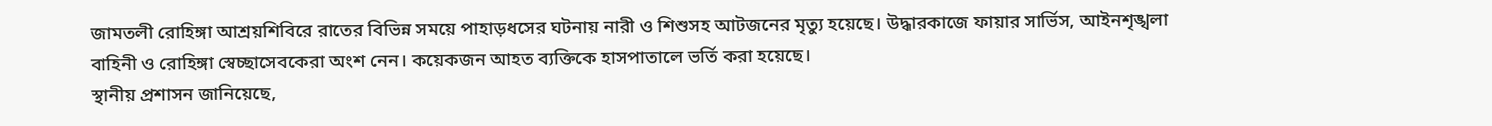জামতলী রোহিঙ্গা আশ্রয়শিবিরে রাতের বিভিন্ন সময়ে পাহাড়ধসের ঘটনায় নারী ও শিশুসহ আটজনের মৃত্যু হয়েছে। উদ্ধারকাজে ফায়ার সার্ভিস, আইনশৃঙ্খলা বাহিনী ও রোহিঙ্গা স্বেচ্ছাসেবকেরা অংশ নেন। কয়েকজন আহত ব্যক্তিকে হাসপাতালে ভর্তি করা হয়েছে।
স্থানীয় প্রশাসন জানিয়েছে,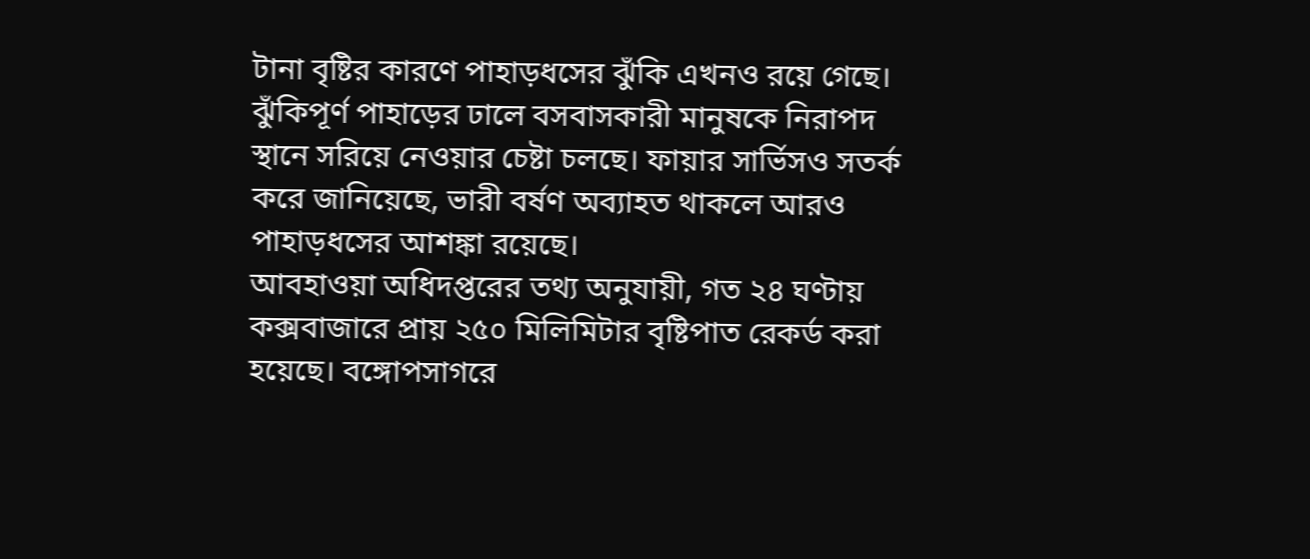টানা বৃষ্টির কারণে পাহাড়ধসের ঝুঁকি এখনও রয়ে গেছে। ঝুঁকিপূর্ণ পাহাড়ের ঢালে বসবাসকারী মানুষকে নিরাপদ স্থানে সরিয়ে নেওয়ার চেষ্টা চলছে। ফায়ার সার্ভিসও সতর্ক করে জানিয়েছে, ভারী বর্ষণ অব্যাহত থাকলে আরও পাহাড়ধসের আশঙ্কা রয়েছে।
আবহাওয়া অধিদপ্তরের তথ্য অনুযায়ী, গত ২৪ ঘণ্টায় কক্সবাজারে প্রায় ২৫০ মিলিমিটার বৃষ্টিপাত রেকর্ড করা হয়েছে। বঙ্গোপসাগরে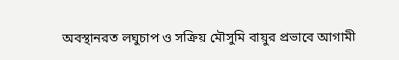অবস্থানরত লঘুচাপ ও সক্রিয় মৌসুমি বায়ুর প্রভাবে আগামী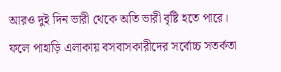আরও দুই দিন ভারী থেকে অতি ভারী বৃষ্টি হতে পারে। ফলে পাহাড়ি এলাকায় বসবাসকারীদের সর্বোচ্চ সতর্কতা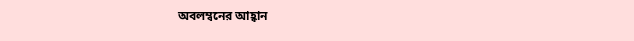অবলম্বনের আহ্বান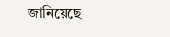জানিয়েছে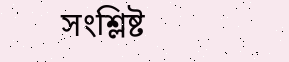সংশ্লিষ্ট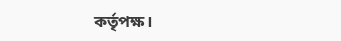কর্তৃপক্ষ।